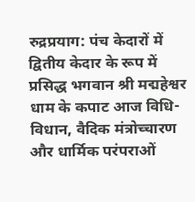रुद्रप्रयाग: पंच केदारों में द्वितीय केदार के रूप में प्रसिद्ध भगवान श्री मद्महेश्वर धाम के कपाट आज विधि-विधान, वैदिक मंत्रोच्चारण और धार्मिक परंपराओं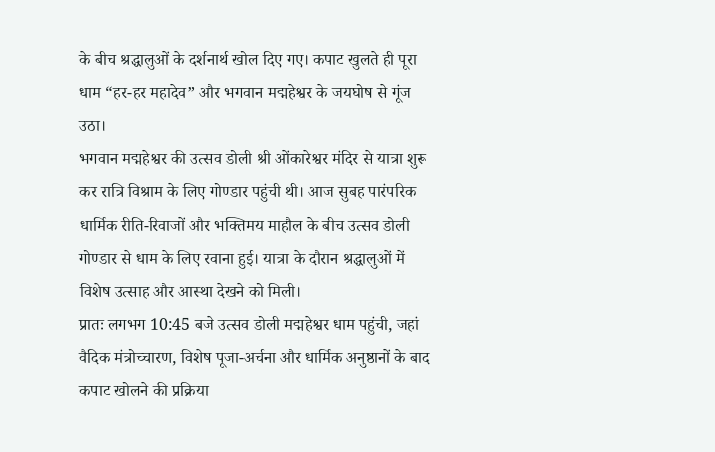के बीच श्रद्धालुओं के दर्शनार्थ खोल दिए गए। कपाट खुलते ही पूरा धाम “हर-हर महादेव” और भगवान मद्महेश्वर के जयघोष से गूंज उठा।
भगवान मद्महेश्वर की उत्सव डोली श्री ओंकारेश्वर मंदिर से यात्रा शुरू कर रात्रि विश्राम के लिए गोण्डार पहुंची थी। आज सुबह पारंपरिक धार्मिक रीति-रिवाजों और भक्तिमय माहौल के बीच उत्सव डोली गोण्डार से धाम के लिए रवाना हुई। यात्रा के दौरान श्रद्धालुओं में विशेष उत्साह और आस्था देखने को मिली।
प्रातः लगभग 10:45 बजे उत्सव डोली मद्महेश्वर धाम पहुंची, जहां वैदिक मंत्रोच्चारण, विशेष पूजा-अर्चना और धार्मिक अनुष्ठानों के बाद कपाट खोलने की प्रक्रिया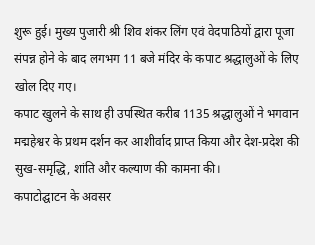शुरू हुई। मुख्य पुजारी श्री शिव शंकर लिंग एवं वेदपाठियों द्वारा पूजा संपन्न होने के बाद लगभग 11 बजे मंदिर के कपाट श्रद्धालुओं के लिए खोल दिए गए।
कपाट खुलने के साथ ही उपस्थित करीब 1135 श्रद्धालुओं ने भगवान मद्महेश्वर के प्रथम दर्शन कर आशीर्वाद प्राप्त किया और देश-प्रदेश की सुख-समृद्धि, शांति और कल्याण की कामना की।
कपाटोद्घाटन के अवसर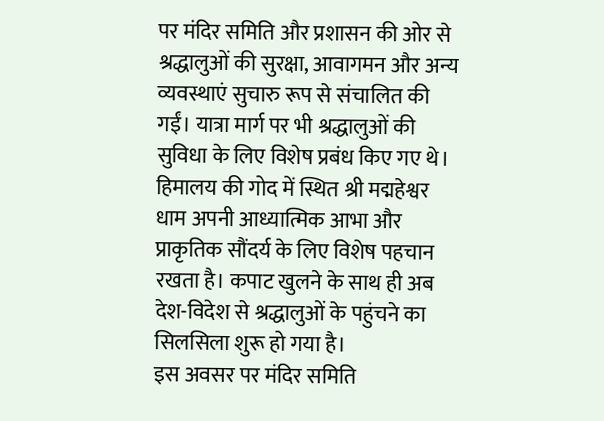पर मंदिर समिति और प्रशासन की ओर से श्रद्धालुओं की सुरक्षा, आवागमन और अन्य व्यवस्थाएं सुचारु रूप से संचालित की गईं। यात्रा मार्ग पर भी श्रद्धालुओं की सुविधा के लिए विशेष प्रबंध किए गए थे।
हिमालय की गोद में स्थित श्री मद्महेश्वर धाम अपनी आध्यात्मिक आभा और प्राकृतिक सौंदर्य के लिए विशेष पहचान रखता है। कपाट खुलने के साथ ही अब देश-विदेश से श्रद्धालुओं के पहुंचने का सिलसिला शुरू हो गया है।
इस अवसर पर मंदिर समिति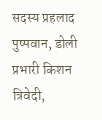सदस्य प्रहलाद पुष्पवान, डोली प्रभारी किशन त्रिवेदी,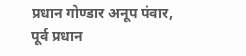प्रधान गोण्डार अनूप पंवार, पूर्व प्रधान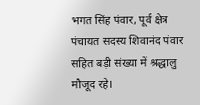भगत सिंह पंवार, पूर्व क्षेत्र पंचायत सदस्य शिवानंद पंवार सहित बड़ी संख्या में श्रद्धालु मौजूद रहे।